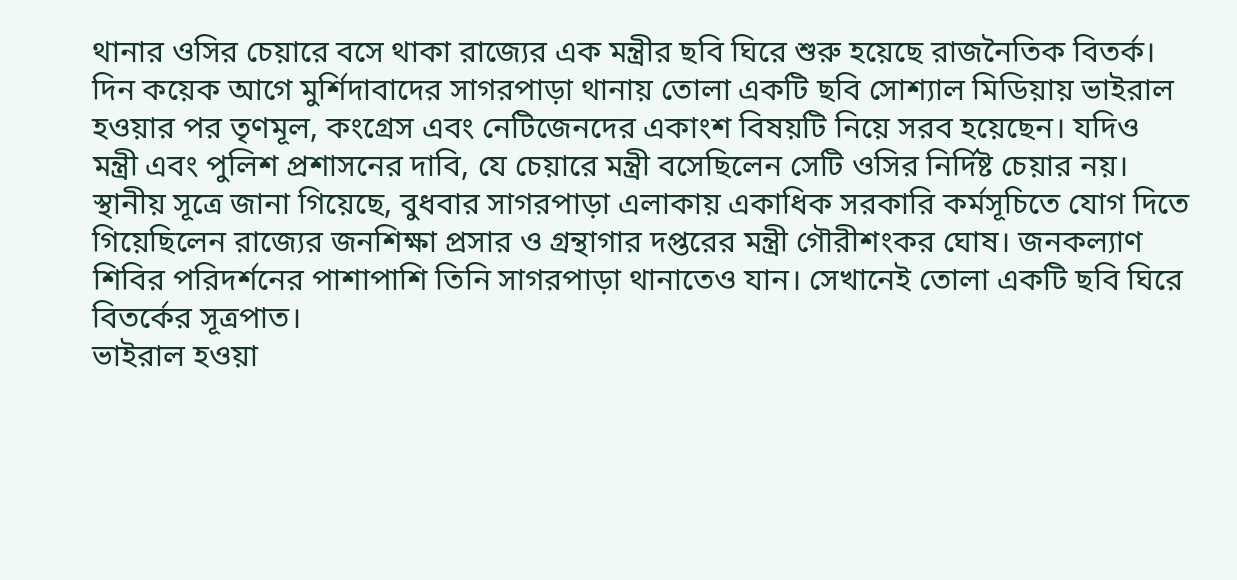থানার ওসির চেয়ারে বসে থাকা রাজ্যের এক মন্ত্রীর ছবি ঘিরে শুরু হয়েছে রাজনৈতিক বিতর্ক। দিন কয়েক আগে মুর্শিদাবাদের সাগরপাড়া থানায় তোলা একটি ছবি সোশ্যাল মিডিয়ায় ভাইরাল হওয়ার পর তৃণমূল, কংগ্রেস এবং নেটিজেনদের একাংশ বিষয়টি নিয়ে সরব হয়েছেন। যদিও মন্ত্রী এবং পুলিশ প্রশাসনের দাবি, যে চেয়ারে মন্ত্রী বসেছিলেন সেটি ওসির নির্দিষ্ট চেয়ার নয়।
স্থানীয় সূত্রে জানা গিয়েছে, বুধবার সাগরপাড়া এলাকায় একাধিক সরকারি কর্মসূচিতে যোগ দিতে গিয়েছিলেন রাজ্যের জনশিক্ষা প্রসার ও গ্রন্থাগার দপ্তরের মন্ত্রী গৌরীশংকর ঘোষ। জনকল্যাণ শিবির পরিদর্শনের পাশাপাশি তিনি সাগরপাড়া থানাতেও যান। সেখানেই তোলা একটি ছবি ঘিরে বিতর্কের সূত্রপাত।
ভাইরাল হওয়া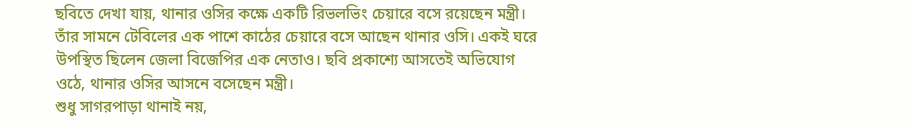ছবিতে দেখা যায়, থানার ওসির কক্ষে একটি রিভলভিং চেয়ারে বসে রয়েছেন মন্ত্রী। তাঁর সামনে টেবিলের এক পাশে কাঠের চেয়ারে বসে আছেন থানার ওসি। একই ঘরে উপস্থিত ছিলেন জেলা বিজেপির এক নেতাও। ছবি প্রকাশ্যে আসতেই অভিযোগ ওঠে, থানার ওসির আসনে বসেছেন মন্ত্রী।
শুধু সাগরপাড়া থানাই নয়,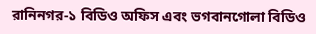রানিনগর-১ বিডিও অফিস এবং ভগবানগোলা বিডিও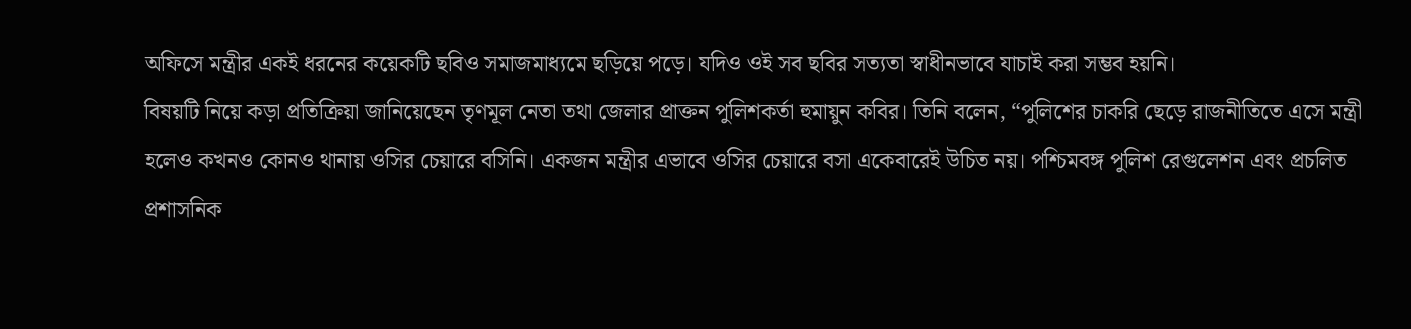অফিসে মন্ত্রীর একই ধরনের কয়েকটি ছবিও সমাজমাধ্যমে ছড়িয়ে পড়ে। যদিও ওই সব ছবির সত্যতা স্বাধীনভাবে যাচাই করা সম্ভব হয়নি।
বিষয়টি নিয়ে কড়া প্রতিক্রিয়া জানিয়েছেন তৃণমূল নেতা তথা জেলার প্রাক্তন পুলিশকর্তা হুমায়ুন কবির। তিনি বলেন, “পুলিশের চাকরি ছেড়ে রাজনীতিতে এসে মন্ত্রী হলেও কখনও কোনও থানায় ওসির চেয়ারে বসিনি। একজন মন্ত্রীর এভাবে ওসির চেয়ারে বসা একেবারেই উচিত নয়। পশ্চিমবঙ্গ পুলিশ রেগুলেশন এবং প্রচলিত প্রশাসনিক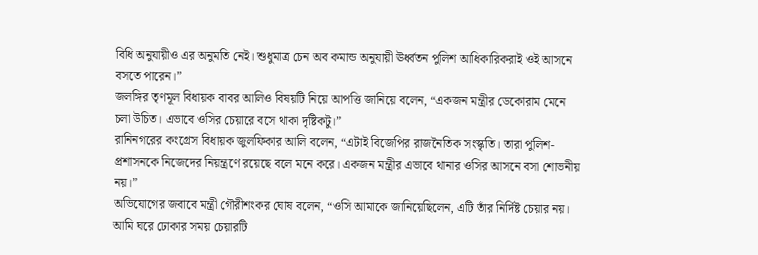বিধি অনুযায়ীও এর অনুমতি নেই। শুধুমাত্র চেন অব কমান্ড অনুযায়ী ঊর্ধ্বতন পুলিশ আধিকারিকরাই ওই আসনে বসতে পারেন।”
জলঙ্গির তৃণমূল বিধায়ক বাবর আলিও বিষয়টি নিয়ে আপত্তি জানিয়ে বলেন, “একজন মন্ত্রীর ডেকোরাম মেনে চলা উচিত। এভাবে ওসির চেয়ারে বসে থাকা দৃষ্টিকটু।”
রানিনগরের কংগ্রেস বিধায়ক জুলফিকার আলি বলেন, “এটাই বিজেপির রাজনৈতিক সংস্কৃতি। তারা পুলিশ-প্রশাসনকে নিজেদের নিয়ন্ত্রণে রয়েছে বলে মনে করে। একজন মন্ত্রীর এভাবে থানার ওসির আসনে বসা শোভনীয় নয়।”
অভিযোগের জবাবে মন্ত্রী গৌরীশংকর ঘোষ বলেন, “ওসি আমাকে জানিয়েছিলেন, এটি তাঁর নির্দিষ্ট চেয়ার নয়। আমি ঘরে ঢোকার সময় চেয়ারটি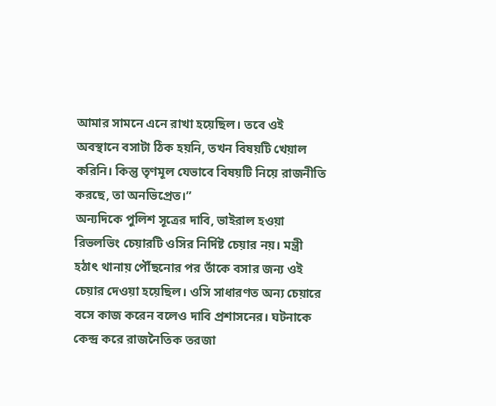আমার সামনে এনে রাখা হয়েছিল। তবে ওই অবস্থানে বসাটা ঠিক হয়নি, তখন বিষয়টি খেয়াল করিনি। কিন্তু তৃণমূল যেভাবে বিষয়টি নিয়ে রাজনীতি করছে, তা অনভিপ্রেত।”
অন্যদিকে পুলিশ সূত্রের দাবি, ভাইরাল হওয়া রিভলভিং চেয়ারটি ওসির নির্দিষ্ট চেয়ার নয়। মন্ত্রী হঠাৎ থানায় পৌঁছনোর পর তাঁকে বসার জন্য ওই চেয়ার দেওয়া হয়েছিল। ওসি সাধারণত অন্য চেয়ারে বসে কাজ করেন বলেও দাবি প্রশাসনের। ঘটনাকে কেন্দ্র করে রাজনৈতিক তরজা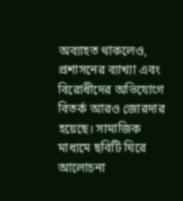অব্যাহত থাকলেও, প্রশাসনের ব্যাখ্যা এবং বিরোধীদের অভিযোগে বিতর্ক আরও জোরদার হয়েছে। সামাজিক মাধ্যমে ছবিটি ঘিরে আলোচনা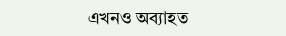এখনও অব্যাহত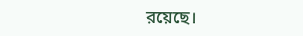রয়েছে।